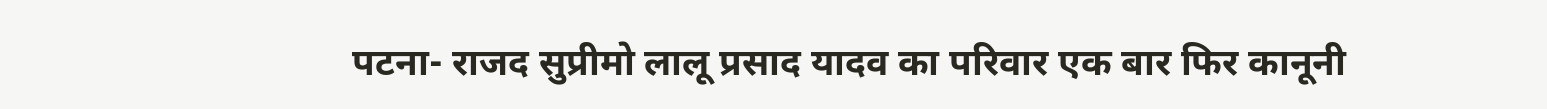पटना- राजद सुप्रीमो लालू प्रसाद यादव का परिवार एक बार फिर कानूनी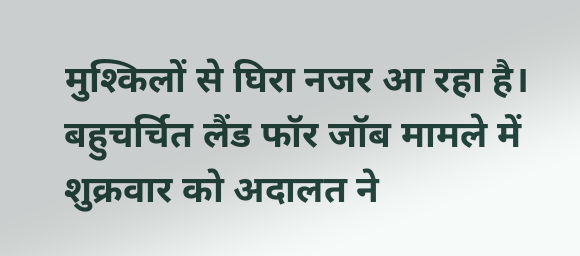मुश्किलों से घिरा नजर आ रहा है। बहुचर्चित लैंड फॉर जॉब मामले में शुक्रवार को अदालत ने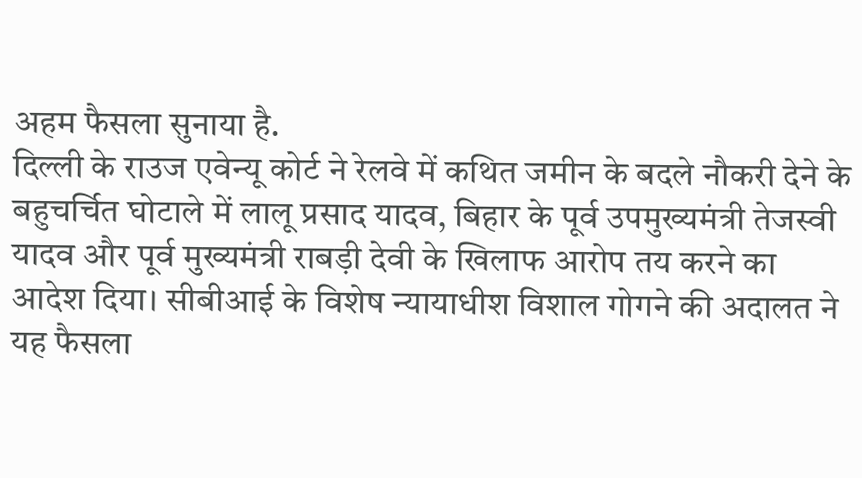अहम फैसला सुनाया है.
दिल्ली के राउज एवेन्यू कोर्ट ने रेलवे में कथित जमीन के बदले नौकरी देने के बहुचर्चित घोटाले में लालू प्रसाद यादव, बिहार के पूर्व उपमुख्यमंत्री तेजस्वी यादव और पूर्व मुख्यमंत्री राबड़ी देवी के खिलाफ आरोप तय करने का आदेश दिया। सीबीआई के विशेष न्यायाधीश विशाल गोगने की अदालत ने यह फैसला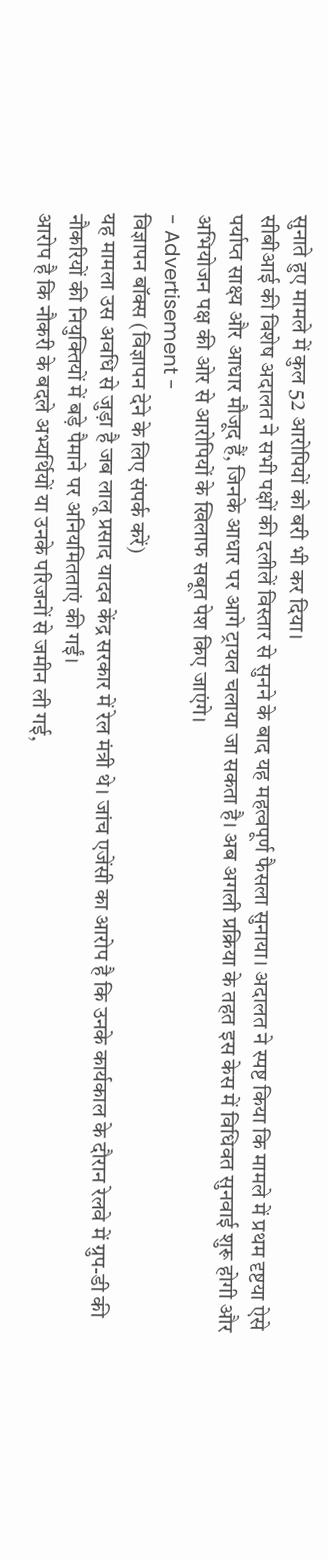सुनाते हुए मामले में कुल 52 आरोपियों को बरी भी कर दिया।
सीबीआई की विशेष अदालत ने सभी पक्षों की दलीलें विस्तार से सुनने के बाद यह महत्वपूर्ण फैसला सुनाया। अदालत ने स्पष्ट किया कि मामले में प्रथम दृष्टया ऐसे पर्याप्त साक्ष्य और आधार मौजूद हैं, जिनके आधार पर आगे ट्रायल चलाया जा सकता है। अब अगली प्रक्रिया के तहत इस केस में विधिवत सुनवाई शुरू होगी और अभियोजन पक्ष की ओर से आरोपियों के खिलाफ सबूत पेश किए जाएंगे।
- Advertisement -
विज्ञापन बॉक्स (विज्ञापन देने के लिए संपर्क करें)
यह मामला उस अवधि से जुड़ा है जब लालू प्रसाद यादव केंद्र सरकार में रेल मंत्री थे। जांच एजेंसी का आरोप है कि उनके कार्यकाल के दौरान रेलवे में ग्रुप-डी की नौकरियों की नियुक्तियों में बड़े पैमाने पर अनियमितताएं की गईं।
आरोप है कि नौकरी के बदले अभ्यर्थियों या उनके परिजनों से जमीन ली गई,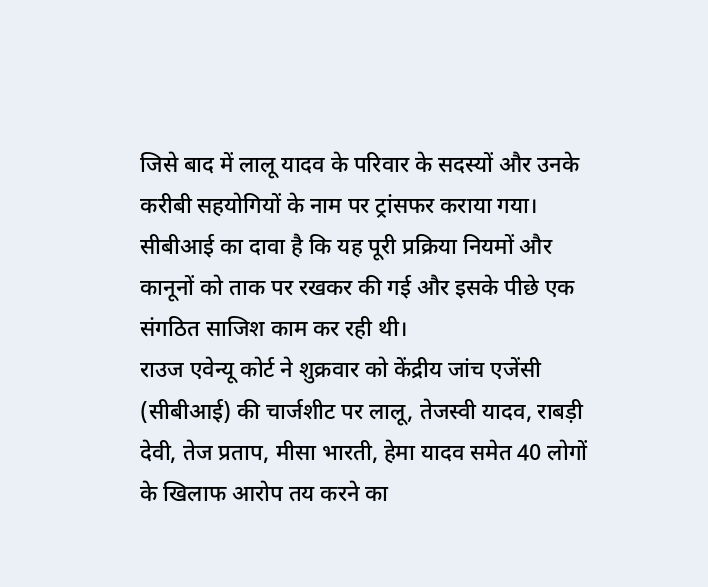जिसे बाद में लालू यादव के परिवार के सदस्यों और उनके करीबी सहयोगियों के नाम पर ट्रांसफर कराया गया। सीबीआई का दावा है कि यह पूरी प्रक्रिया नियमों और कानूनों को ताक पर रखकर की गई और इसके पीछे एक संगठित साजिश काम कर रही थी।
राउज एवेन्यू कोर्ट ने शुक्रवार को केंद्रीय जांच एजेंसी (सीबीआई) की चार्जशीट पर लालू, तेजस्वी यादव, राबड़ी देवी, तेज प्रताप, मीसा भारती, हेमा यादव समेत 40 लोगों के खिलाफ आरोप तय करने का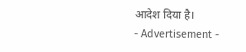आदेश दिया है।
- Advertisement -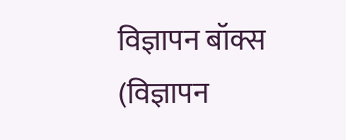विज्ञापन बॉक्स (विज्ञापन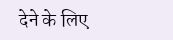देने के लिए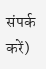संपर्क करें)